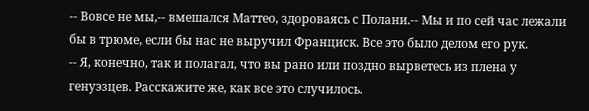-- Вовсе не мы,-- вмешался Маттео, здороваясь с Полани.-- Мы и по сей час лежали бы в трюме, если бы нас не выручил Франциск. Все это было делом его рук.
-- Я, конечно, так и полагал, что вы рано или поздно вырветесь из плена у генуэзцев. Расскажите же, как все это случилось.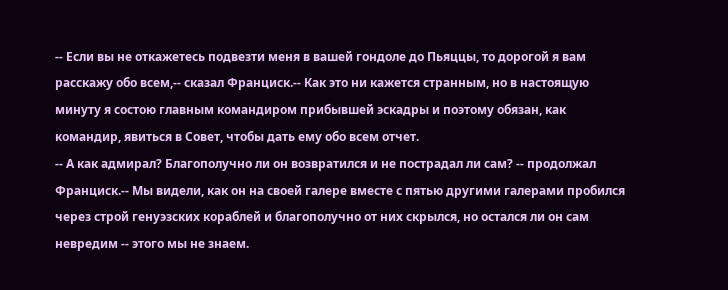-- Если вы не откажетесь подвезти меня в вашей гондоле до Пьяццы, то дорогой я вам расскажу обо всем,-- сказал Франциск.-- Как это ни кажется странным, но в настоящую минуту я состою главным командиром прибывшей эскадры и поэтому обязан, как командир, явиться в Совет, чтобы дать ему обо всем отчет.
-- А как адмирал? Благополучно ли он возвратился и не пострадал ли сам? -- продолжал Франциск.-- Мы видели, как он на своей галере вместе с пятью другими галерами пробился через строй генуэзских кораблей и благополучно от них скрылся, но остался ли он сам невредим -- этого мы не знаем.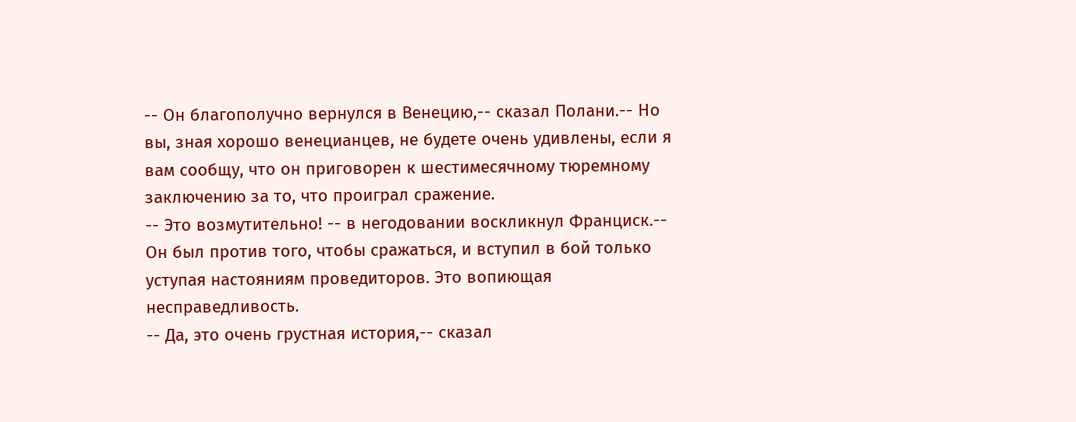-- Он благополучно вернулся в Венецию,-- сказал Полани.-- Но вы, зная хорошо венецианцев, не будете очень удивлены, если я вам сообщу, что он приговорен к шестимесячному тюремному заключению за то, что проиграл сражение.
-- Это возмутительно! -- в негодовании воскликнул Франциск.-- Он был против того, чтобы сражаться, и вступил в бой только уступая настояниям проведиторов. Это вопиющая несправедливость.
-- Да, это очень грустная история,-- сказал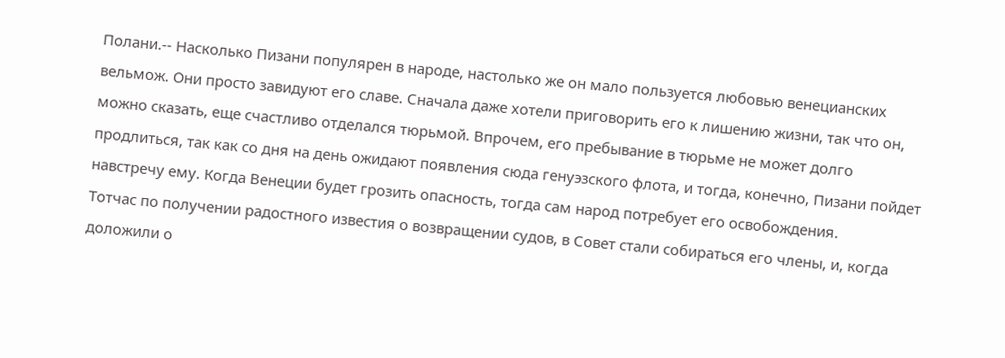Полани.-- Насколько Пизани популярен в народе, настолько же он мало пользуется любовью венецианских вельмож. Они просто завидуют его славе. Сначала даже хотели приговорить его к лишению жизни, так что он, можно сказать, еще счастливо отделался тюрьмой. Впрочем, его пребывание в тюрьме не может долго продлиться, так как со дня на день ожидают появления сюда генуэзского флота, и тогда, конечно, Пизани пойдет навстречу ему. Когда Венеции будет грозить опасность, тогда сам народ потребует его освобождения.
Тотчас по получении радостного известия о возвращении судов, в Совет стали собираться его члены, и, когда доложили о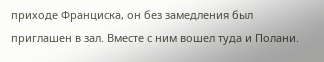приходе Франциска, он без замедления был приглашен в зал. Вместе с ним вошел туда и Полани.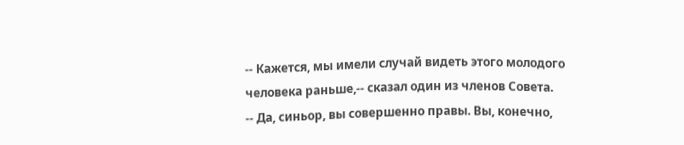-- Кажется, мы имели случай видеть этого молодого человека раньше,-- сказал один из членов Совета.
-- Да, синьор, вы совершенно правы. Вы, конечно,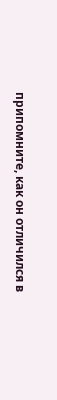припомните, как он отличился в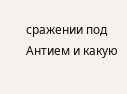сражении под Антием и какую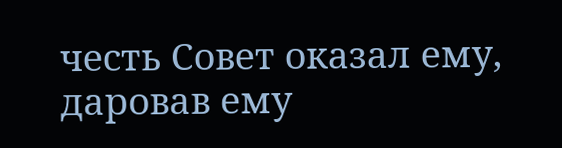честь Совет оказал ему, даровав ему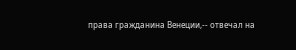права гражданина Венеции,-- отвечал на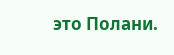это Полани.